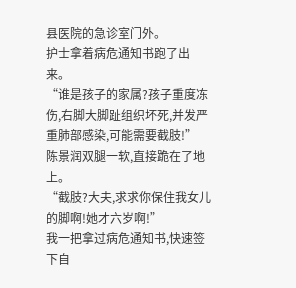县医院的急诊室门外。
护士拿着病危通知书跑了出来。
“谁是孩子的家属?孩子重度冻伤,右脚大脚趾组织坏死,并发严重肺部感染,可能需要截肢!”
陈景润双腿一软,直接跪在了地上。
“截肢?大夫,求求你保住我女儿的脚啊!她才六岁啊!”
我一把拿过病危通知书,快速签下自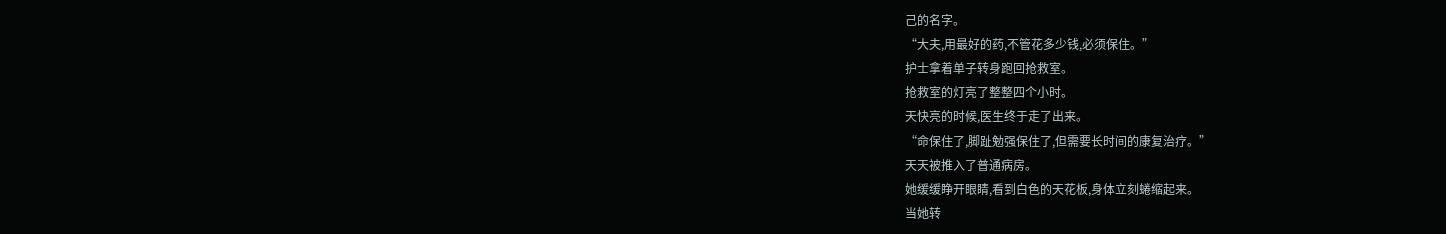己的名字。
“大夫,用最好的药,不管花多少钱,必须保住。”
护士拿着单子转身跑回抢救室。
抢救室的灯亮了整整四个小时。
天快亮的时候,医生终于走了出来。
“命保住了,脚趾勉强保住了,但需要长时间的康复治疗。”
天天被推入了普通病房。
她缓缓睁开眼睛,看到白色的天花板,身体立刻蜷缩起来。
当她转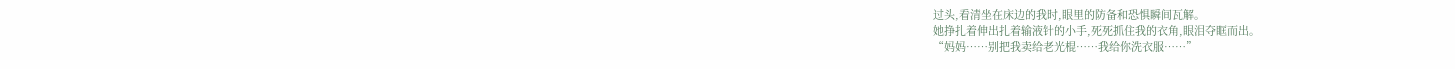过头,看清坐在床边的我时,眼里的防备和恐惧瞬间瓦解。
她挣扎着伸出扎着输液针的小手,死死抓住我的衣角,眼泪夺眶而出。
“妈妈……别把我卖给老光棍……我给你洗衣服……”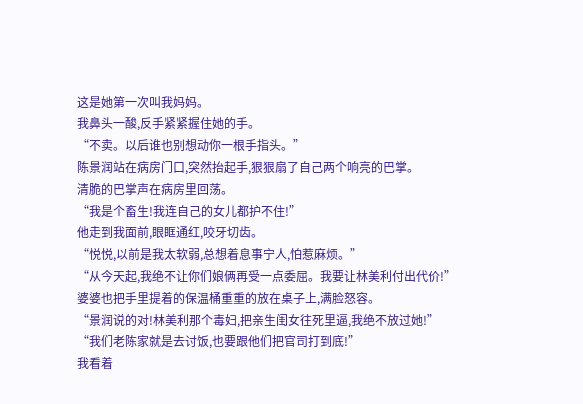这是她第一次叫我妈妈。
我鼻头一酸,反手紧紧握住她的手。
“不卖。以后谁也别想动你一根手指头。”
陈景润站在病房门口,突然抬起手,狠狠扇了自己两个响亮的巴掌。
清脆的巴掌声在病房里回荡。
“我是个畜生!我连自己的女儿都护不住!”
他走到我面前,眼眶通红,咬牙切齿。
“悦悦,以前是我太软弱,总想着息事宁人,怕惹麻烦。”
“从今天起,我绝不让你们娘俩再受一点委屈。我要让林美利付出代价!”
婆婆也把手里提着的保温桶重重的放在桌子上,满脸怒容。
“景润说的对!林美利那个毒妇,把亲生闺女往死里逼,我绝不放过她!”
“我们老陈家就是去讨饭,也要跟他们把官司打到底!”
我看着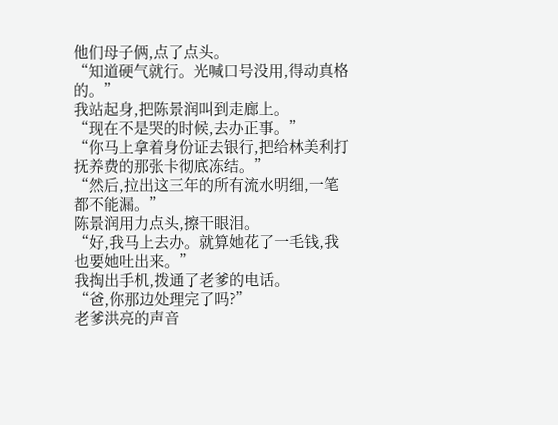他们母子俩,点了点头。
“知道硬气就行。光喊口号没用,得动真格的。”
我站起身,把陈景润叫到走廊上。
“现在不是哭的时候,去办正事。”
“你马上拿着身份证去银行,把给林美利打抚养费的那张卡彻底冻结。”
“然后,拉出这三年的所有流水明细,一笔都不能漏。”
陈景润用力点头,擦干眼泪。
“好,我马上去办。就算她花了一毛钱,我也要她吐出来。”
我掏出手机,拨通了老爹的电话。
“爸,你那边处理完了吗?”
老爹洪亮的声音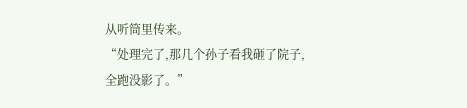从听筒里传来。
“处理完了,那几个孙子看我砸了院子,全跑没影了。”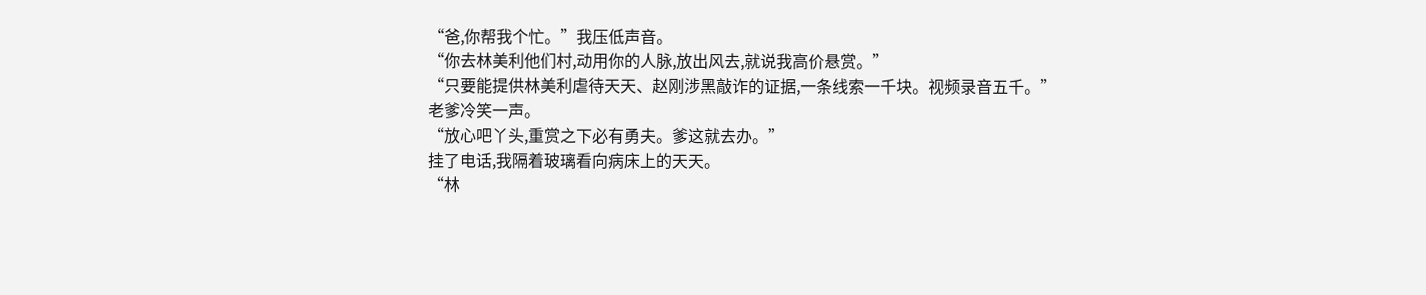“爸,你帮我个忙。”我压低声音。
“你去林美利他们村,动用你的人脉,放出风去,就说我高价悬赏。”
“只要能提供林美利虐待天天、赵刚涉黑敲诈的证据,一条线索一千块。视频录音五千。”
老爹冷笑一声。
“放心吧丫头,重赏之下必有勇夫。爹这就去办。”
挂了电话,我隔着玻璃看向病床上的天天。
“林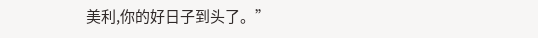美利,你的好日子到头了。”